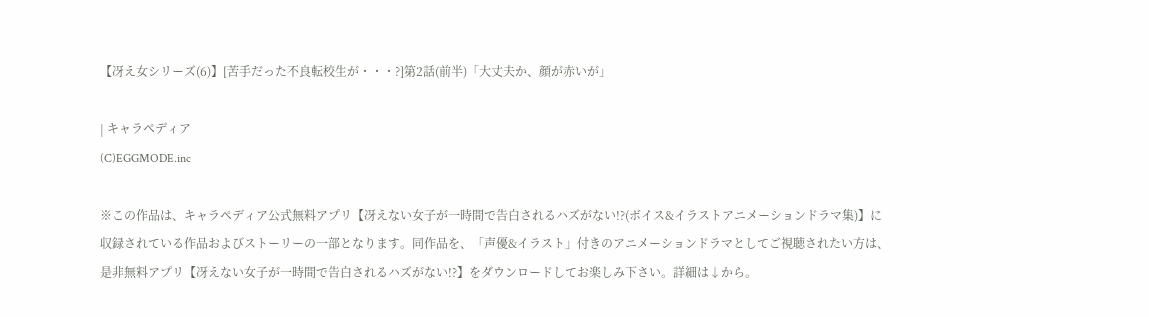【冴え女シリーズ(6)】[苦手だった不良転校生が・・・?]第2話(前半)「大丈夫か、顔が赤いが」

| キャラペディア
(C)EGGMODE.inc

※この作品は、キャラペディア公式無料アプリ【冴えない女子が一時間で告白されるハズがない!?(ボイス&イラストアニメーションドラマ集)】に収録されている作品およびストーリーの一部となります。同作品を、「声優&イラスト」付きのアニメーションドラマとしてご視聴されたい方は、是非無料アプリ【冴えない女子が一時間で告白されるハズがない!?】をダウンロードしてお楽しみ下さい。詳細は↓から。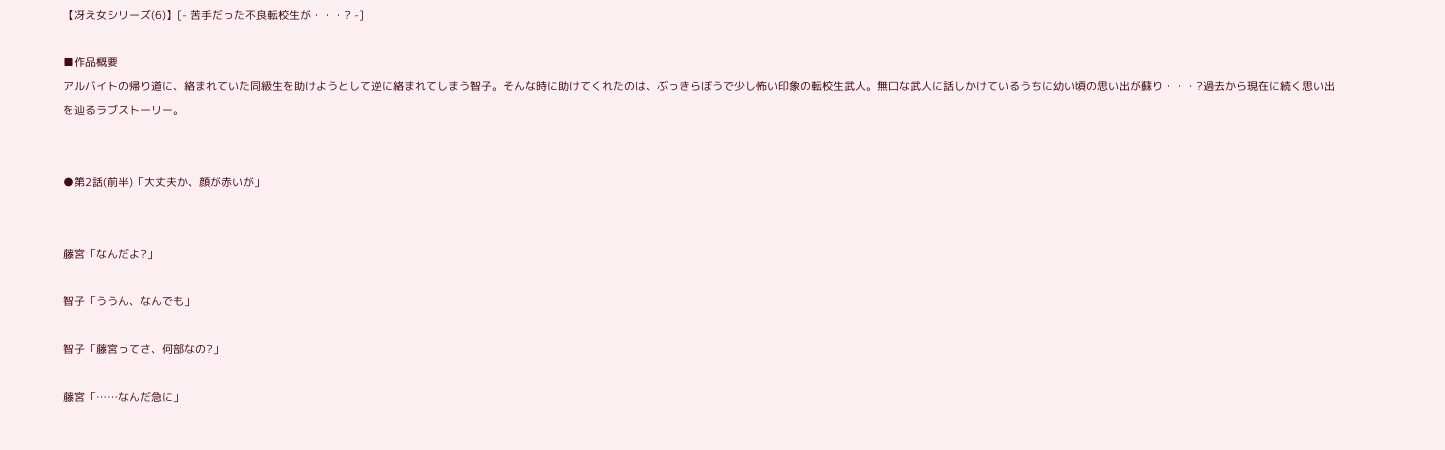【冴え女シリーズ(6)】[- 苦手だった不良転校生が・・・? -]

■作品概要
アルバイトの帰り道に、絡まれていた同級生を助けようとして逆に絡まれてしまう智子。そんな時に助けてくれたのは、ぶっきらぼうで少し怖い印象の転校生武人。無口な武人に話しかけているうちに幼い頃の思い出が蘇り・・・?過去から現在に続く思い出を辿るラブストーリー。


●第2話(前半)「大丈夫か、顔が赤いが」


藤宮「なんだよ?」

智子「ううん、なんでも」

智子「藤宮ってさ、何部なの?」

藤宮「……なんだ急に」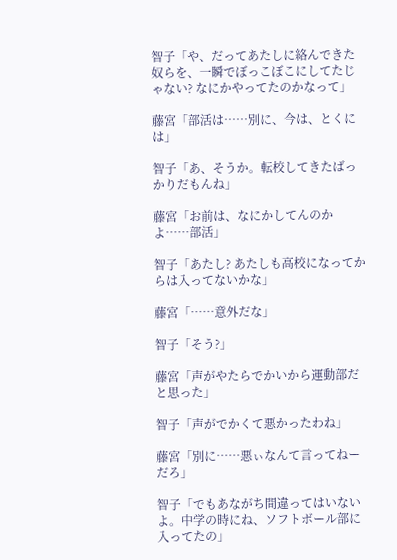智子「や、だってあたしに絡んできた奴らを、一瞬でぼっこぼこにしてたじゃない? なにかやってたのかなって」

藤宮「部活は……別に、今は、とくには」

智子「あ、そうか。転校してきたばっかりだもんね」

藤宮「お前は、なにかしてんのかよ……部活」

智子「あたし? あたしも高校になってからは入ってないかな」

藤宮「……意外だな」

智子「そう?」

藤宮「声がやたらでかいから運動部だと思った」

智子「声がでかくて悪かったわね」

藤宮「別に……悪ぃなんて言ってねーだろ」

智子「でもあながち間違ってはいないよ。中学の時にね、ソフトボール部に入ってたの」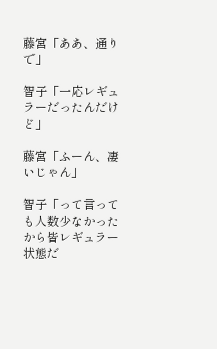藤宮「ああ、通りで」

智子「一応レギュラーだったんだけど」

藤宮「ふーん、凄いじゃん」

智子「って言っても人数少なかったから皆レギュラー状態だ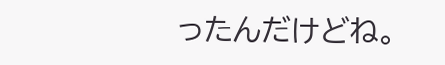ったんだけどね。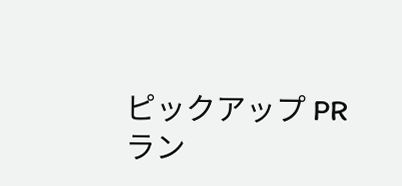ピックアップ PR
ラン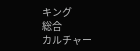キング
総合
カルチャー